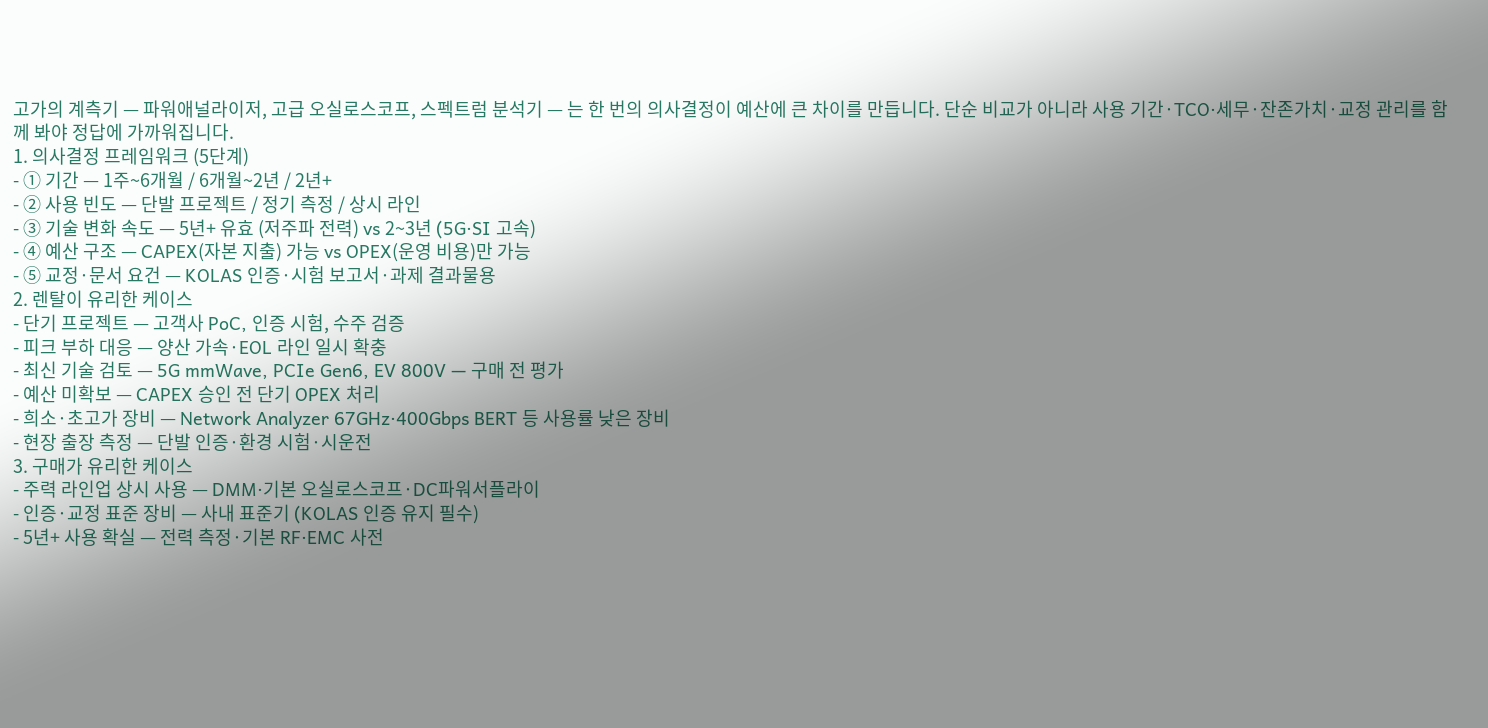고가의 계측기 — 파워애널라이저, 고급 오실로스코프, 스펙트럼 분석기 — 는 한 번의 의사결정이 예산에 큰 차이를 만듭니다. 단순 비교가 아니라 사용 기간·TCO·세무·잔존가치·교정 관리를 함께 봐야 정답에 가까워집니다.
1. 의사결정 프레임워크 (5단계)
- ① 기간 — 1주~6개월 / 6개월~2년 / 2년+
- ② 사용 빈도 — 단발 프로젝트 / 정기 측정 / 상시 라인
- ③ 기술 변화 속도 — 5년+ 유효 (저주파 전력) vs 2~3년 (5G·SI 고속)
- ④ 예산 구조 — CAPEX(자본 지출) 가능 vs OPEX(운영 비용)만 가능
- ⑤ 교정·문서 요건 — KOLAS 인증·시험 보고서·과제 결과물용
2. 렌탈이 유리한 케이스
- 단기 프로젝트 — 고객사 PoC, 인증 시험, 수주 검증
- 피크 부하 대응 — 양산 가속·EOL 라인 일시 확충
- 최신 기술 검토 — 5G mmWave, PCIe Gen6, EV 800V — 구매 전 평가
- 예산 미확보 — CAPEX 승인 전 단기 OPEX 처리
- 희소·초고가 장비 — Network Analyzer 67GHz·400Gbps BERT 등 사용률 낮은 장비
- 현장 출장 측정 — 단발 인증·환경 시험·시운전
3. 구매가 유리한 케이스
- 주력 라인업 상시 사용 — DMM·기본 오실로스코프·DC파워서플라이
- 인증·교정 표준 장비 — 사내 표준기 (KOLAS 인증 유지 필수)
- 5년+ 사용 확실 — 전력 측정·기본 RF·EMC 사전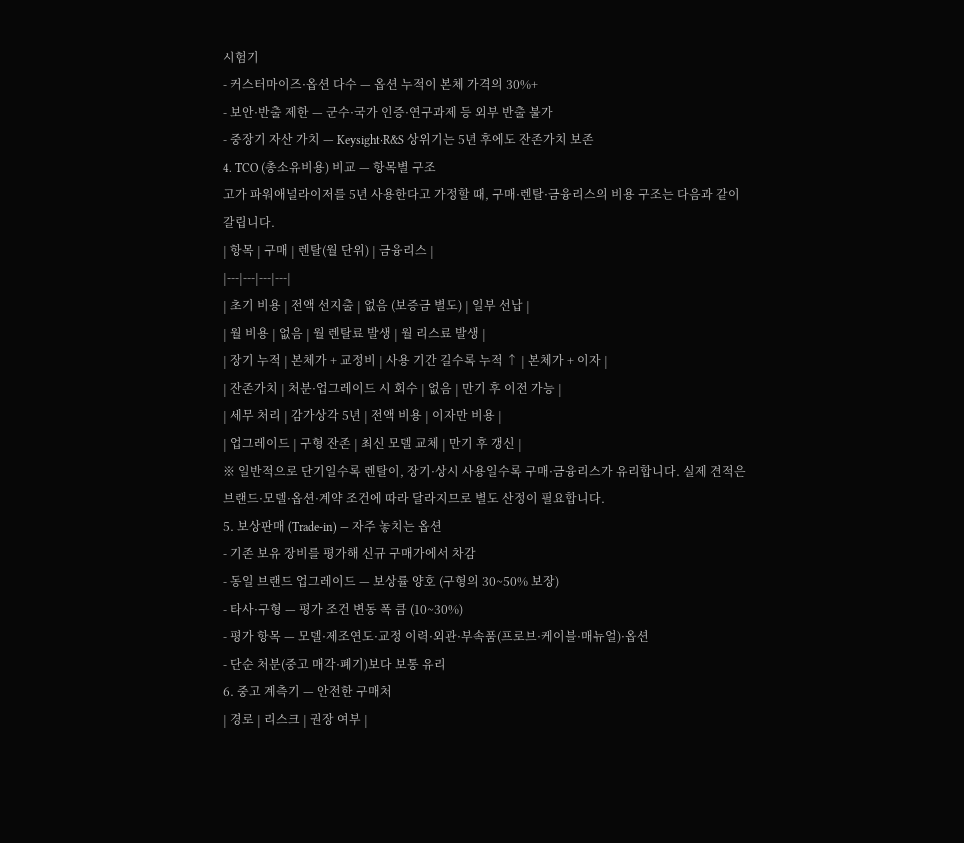시험기
- 커스터마이즈·옵션 다수 — 옵션 누적이 본체 가격의 30%+
- 보안·반출 제한 — 군수·국가 인증·연구과제 등 외부 반출 불가
- 중장기 자산 가치 — Keysight·R&S 상위기는 5년 후에도 잔존가치 보존
4. TCO (총소유비용) 비교 — 항목별 구조
고가 파워애널라이저를 5년 사용한다고 가정할 때, 구매·렌탈·금융리스의 비용 구조는 다음과 같이 갈립니다.
| 항목 | 구매 | 렌탈(월 단위) | 금융리스 |
|---|---|---|---|
| 초기 비용 | 전액 선지출 | 없음 (보증금 별도) | 일부 선납 |
| 월 비용 | 없음 | 월 렌탈료 발생 | 월 리스료 발생 |
| 장기 누적 | 본체가 + 교정비 | 사용 기간 길수록 누적 ↑ | 본체가 + 이자 |
| 잔존가치 | 처분·업그레이드 시 회수 | 없음 | 만기 후 이전 가능 |
| 세무 처리 | 감가상각 5년 | 전액 비용 | 이자만 비용 |
| 업그레이드 | 구형 잔존 | 최신 모델 교체 | 만기 후 갱신 |
※ 일반적으로 단기일수록 렌탈이, 장기·상시 사용일수록 구매·금융리스가 유리합니다. 실제 견적은 브랜드·모델·옵션·계약 조건에 따라 달라지므로 별도 산정이 필요합니다.
5. 보상판매 (Trade-in) — 자주 놓치는 옵션
- 기존 보유 장비를 평가해 신규 구매가에서 차감
- 동일 브랜드 업그레이드 — 보상률 양호 (구형의 30~50% 보장)
- 타사·구형 — 평가 조건 변동 폭 큼 (10~30%)
- 평가 항목 — 모델·제조연도·교정 이력·외관·부속품(프로브·케이블·매뉴얼)·옵션
- 단순 처분(중고 매각·폐기)보다 보통 유리
6. 중고 계측기 — 안전한 구매처
| 경로 | 리스크 | 권장 여부 |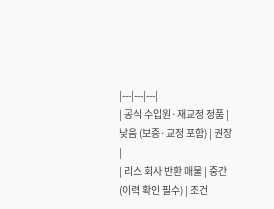|---|---|---|
| 공식 수입원·재교정 정품 | 낮음 (보증·교정 포함) | 권장 |
| 리스 회사 반환 매물 | 중간 (이력 확인 필수) | 조건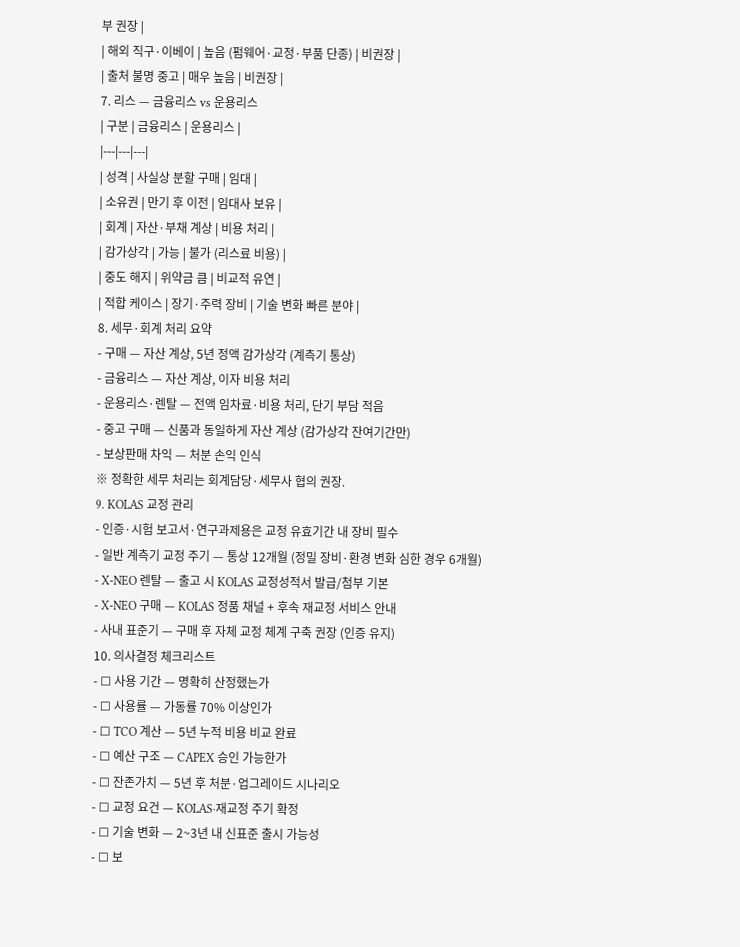부 권장 |
| 해외 직구·이베이 | 높음 (펌웨어·교정·부품 단종) | 비권장 |
| 출처 불명 중고 | 매우 높음 | 비권장 |
7. 리스 — 금융리스 vs 운용리스
| 구분 | 금융리스 | 운용리스 |
|---|---|---|
| 성격 | 사실상 분할 구매 | 임대 |
| 소유권 | 만기 후 이전 | 임대사 보유 |
| 회계 | 자산·부채 계상 | 비용 처리 |
| 감가상각 | 가능 | 불가 (리스료 비용) |
| 중도 해지 | 위약금 큼 | 비교적 유연 |
| 적합 케이스 | 장기·주력 장비 | 기술 변화 빠른 분야 |
8. 세무·회계 처리 요약
- 구매 — 자산 계상, 5년 정액 감가상각 (계측기 통상)
- 금융리스 — 자산 계상, 이자 비용 처리
- 운용리스·렌탈 — 전액 임차료·비용 처리, 단기 부담 적음
- 중고 구매 — 신품과 동일하게 자산 계상 (감가상각 잔여기간만)
- 보상판매 차익 — 처분 손익 인식
※ 정확한 세무 처리는 회계담당·세무사 협의 권장.
9. KOLAS 교정 관리
- 인증·시험 보고서·연구과제용은 교정 유효기간 내 장비 필수
- 일반 계측기 교정 주기 — 통상 12개월 (정밀 장비·환경 변화 심한 경우 6개월)
- X-NEO 렌탈 — 출고 시 KOLAS 교정성적서 발급/첨부 기본
- X-NEO 구매 — KOLAS 정품 채널 + 후속 재교정 서비스 안내
- 사내 표준기 — 구매 후 자체 교정 체계 구축 권장 (인증 유지)
10. 의사결정 체크리스트
- ☐ 사용 기간 — 명확히 산정했는가
- ☐ 사용률 — 가동률 70% 이상인가
- ☐ TCO 계산 — 5년 누적 비용 비교 완료
- ☐ 예산 구조 — CAPEX 승인 가능한가
- ☐ 잔존가치 — 5년 후 처분·업그레이드 시나리오
- ☐ 교정 요건 — KOLAS·재교정 주기 확정
- ☐ 기술 변화 — 2~3년 내 신표준 출시 가능성
- ☐ 보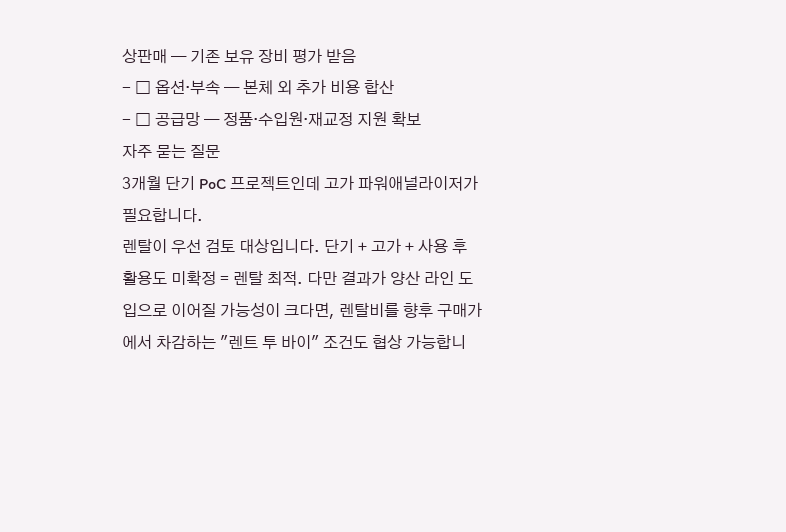상판매 — 기존 보유 장비 평가 받음
- ☐ 옵션·부속 — 본체 외 추가 비용 합산
- ☐ 공급망 — 정품·수입원·재교정 지원 확보
자주 묻는 질문
3개월 단기 PoC 프로젝트인데 고가 파워애널라이저가 필요합니다.
렌탈이 우선 검토 대상입니다. 단기 + 고가 + 사용 후 활용도 미확정 = 렌탈 최적. 다만 결과가 양산 라인 도입으로 이어질 가능성이 크다면, 렌탈비를 향후 구매가에서 차감하는 "렌트 투 바이" 조건도 협상 가능합니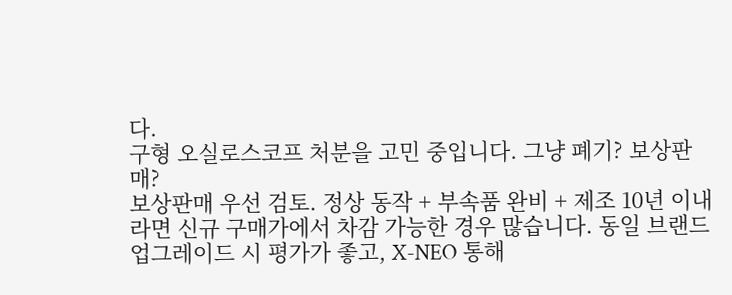다.
구형 오실로스코프 처분을 고민 중입니다. 그냥 폐기? 보상판매?
보상판매 우선 검토. 정상 동작 + 부속품 완비 + 제조 10년 이내라면 신규 구매가에서 차감 가능한 경우 많습니다. 동일 브랜드 업그레이드 시 평가가 좋고, X-NEO 통해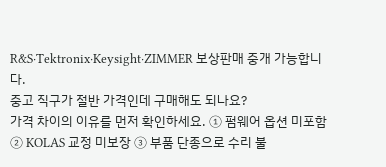R&S·Tektronix·Keysight·ZIMMER 보상판매 중개 가능합니다.
중고 직구가 절반 가격인데 구매해도 되나요?
가격 차이의 이유를 먼저 확인하세요. ① 펌웨어 옵션 미포함 ② KOLAS 교정 미보장 ③ 부품 단종으로 수리 불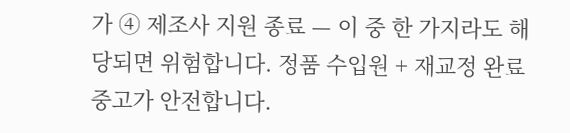가 ④ 제조사 지원 종료 — 이 중 한 가지라도 해당되면 위험합니다. 정품 수입원 + 재교정 완료 중고가 안전합니다.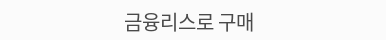금융리스로 구매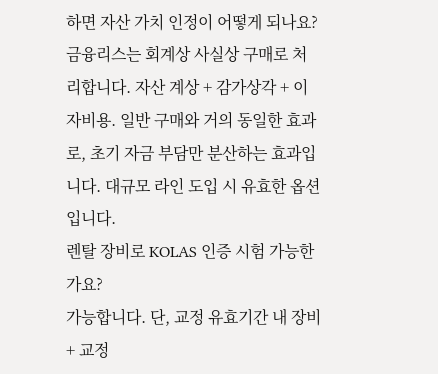하면 자산 가치 인정이 어떻게 되나요?
금융리스는 회계상 사실상 구매로 처리합니다. 자산 계상 + 감가상각 + 이자비용. 일반 구매와 거의 동일한 효과로, 초기 자금 부담만 분산하는 효과입니다. 대규모 라인 도입 시 유효한 옵션입니다.
렌탈 장비로 KOLAS 인증 시험 가능한가요?
가능합니다. 단, 교정 유효기간 내 장비 + 교정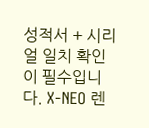성적서 + 시리얼 일치 확인이 필수입니다. X-NEO 렌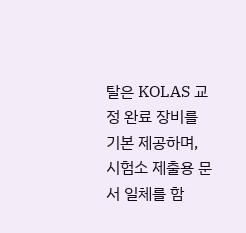탈은 KOLAS 교정 완료 장비를 기본 제공하며, 시험소 제출용 문서 일체를 함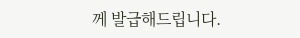께 발급해드립니다.